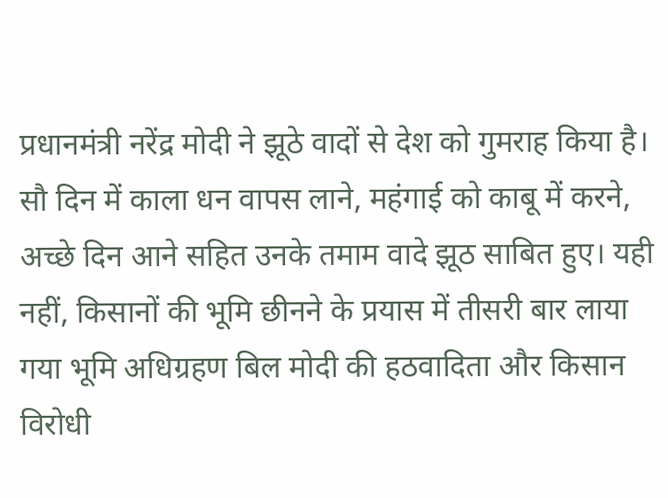प्रधानमंत्री नरेंद्र मोदी ने झूठे वादों से देश को गुमराह किया है। सौ दिन में काला धन वापस लाने, महंगाई को काबू में करने, अच्छे दिन आने सहित उनके तमाम वादे झूठ साबित हुए। यही नहीं, किसानों की भूमि छीनने के प्रयास में तीसरी बार लाया गया भूमि अधिग्रहण बिल मोदी की हठवादिता और किसान विरोधी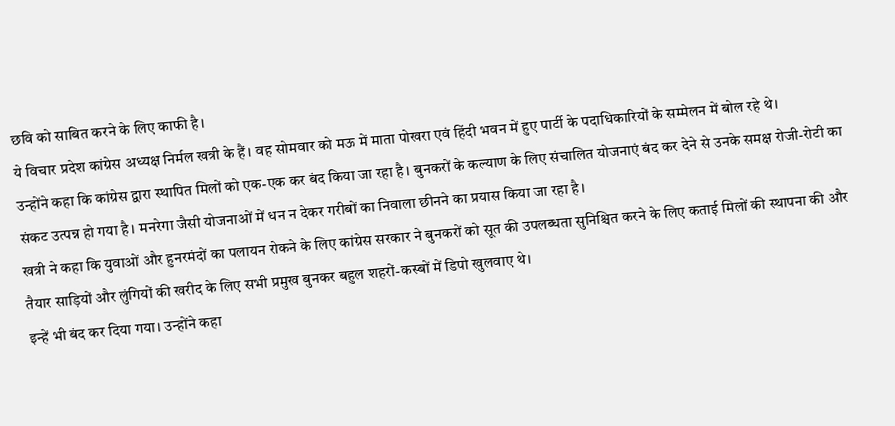छवि को साबित करने के लिए काफी है।
ये विचार प्रदेश कांग्रेस अध्यक्ष निर्मल खत्री के हैं। वह सोमवार को मऊ में माता पोखरा एवं हिंदी भवन में हुए पार्टी के पदाधिकारियों के सम्मेलन में बोल रहे थे।
उन्होंने कहा कि कांग्रेस द्वारा स्थापित मिलों को एक-एक कर बंद किया जा रहा है। बुनकरों के कल्याण के लिए संचालित योजनाएं बंद कर देने से उनके समक्ष रोजी-रोटी का संकट उत्पन्न हो गया है। मनरेगा जैसी योजनाओं में धन न देकर गरीबों का निवाला छीनने का प्रयास किया जा रहा है।
खत्री ने कहा कि युवाओं और हुनरमंदों का पलायन रोकने के लिए कांग्रेस सरकार ने बुनकरों को सूत की उपलब्धता सुनिश्चित करने के लिए कताई मिलों की स्थापना की और तैयार साड़ियों और लुंगियों की खरीद के लिए सभी प्रमुख बुनकर बहुल शहरों-कस्बों में डिपो खुलवाए थे।
इन्हें भी बंद कर दिया गया। उन्होंने कहा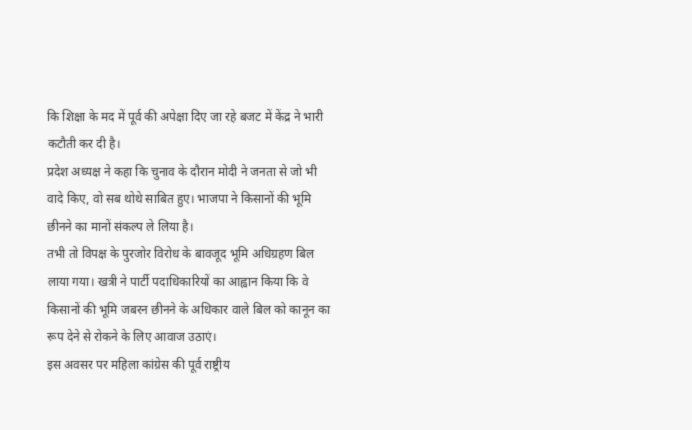कि शिक्षा के मद में पूर्व की अपेक्षा दिए जा रहे बजट में केंद्र ने भारी कटौती कर दी है।
प्रदेश अध्यक्ष ने कहा कि चुनाव के दौरान मोदी ने जनता से जो भी वादे किए, वो सब थोथे साबित हुए। भाजपा ने किसानों की भूमि छीनने का मानों संकल्प ले लिया है।
तभी तो विपक्ष के पुरजोर विरोध के बावजूद भूमि अधिग्रहण बिल लाया गया। खत्री ने पार्टी पदाधिकारियों का आह्वान किया कि वे किसानों की भूमि जबरन छीनने के अधिकार वाले बिल को कानून का रूप देने से रोकने के लिए आवाज उठाएं।
इस अवसर पर महिला कांग्रेस की पूर्व राष्ट्रीय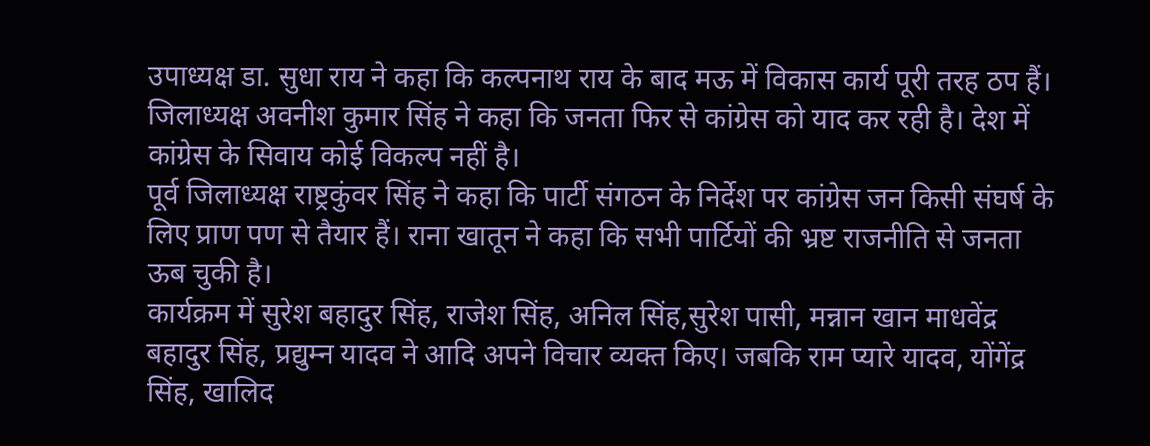उपाध्यक्ष डा. सुधा राय ने कहा कि कल्पनाथ राय के बाद मऊ में विकास कार्य पूरी तरह ठप हैं। जिलाध्यक्ष अवनीश कुमार सिंह ने कहा कि जनता फिर से कांग्रेस को याद कर रही है। देश में कांग्रेस के सिवाय कोई विकल्प नहीं है।
पूर्व जिलाध्यक्ष राष्ट्रकुंवर सिंह ने कहा कि पार्टी संगठन के निर्देश पर कांग्रेस जन किसी संघर्ष के लिए प्राण पण से तैयार हैं। राना खातून ने कहा कि सभी पार्टियों की भ्रष्ट राजनीति से जनता ऊब चुकी है।
कार्यक्रम में सुरेश बहादुर सिंह, राजेश सिंह, अनिल सिंह,सुरेश पासी, मन्नान खान माधवेंद्र बहादुर सिंह, प्रद्युम्न यादव ने आदि अपने विचार व्यक्त किए। जबकि राम प्यारे यादव, योंगेंद्र सिंह, खालिद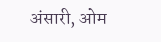अंसारी, ओम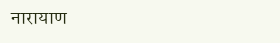नारायाण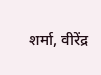शर्मा, वीरेंद्र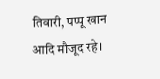तिवारी, पप्पू खान आदि मौजूद रहे।